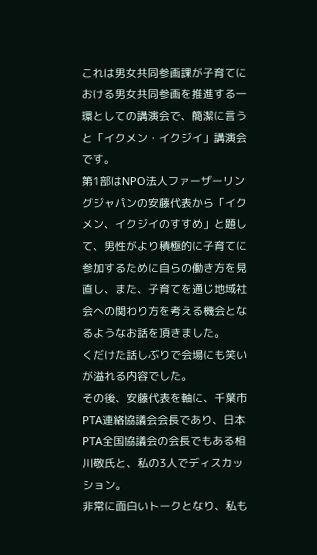これは男女共同参画課が子育てにおける男女共同参画を推進する一環としての講演会で、簡潔に言うと「イクメン・イクジイ」講演会です。
第1部はNPO法人ファーザーリングジャパンの安藤代表から「イクメン、イクジイのすすめ」と題して、男性がより積極的に子育てに参加するために自らの働き方を見直し、また、子育てを通じ地域社会への関わり方を考える機会となるようなお話を頂きました。
くだけた話しぶりで会場にも笑いが溢れる内容でした。
その後、安藤代表を軸に、千葉市PTA連絡協議会会長であり、日本PTA全国協議会の会長でもある相川敬氏と、私の3人でディスカッション。
非常に面白いトークとなり、私も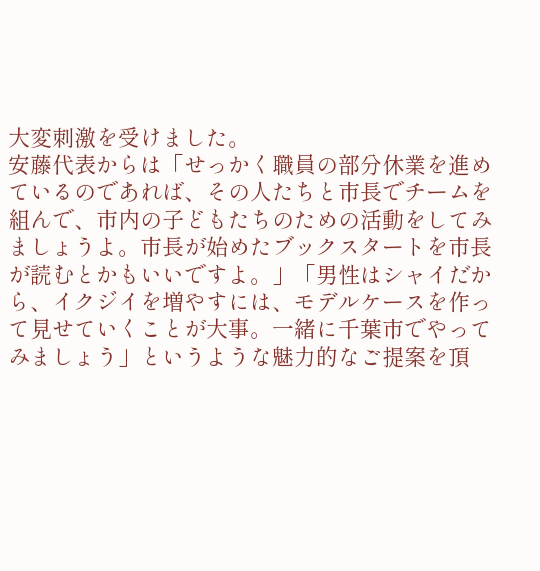大変刺激を受けました。
安藤代表からは「せっかく職員の部分休業を進めているのであれば、その人たちと市長でチームを組んで、市内の子どもたちのための活動をしてみましょうよ。市長が始めたブックスタートを市長が読むとかもいいですよ。」「男性はシャイだから、イクジイを増やすには、モデルケースを作って見せていくことが大事。一緒に千葉市でやってみましょう」というような魅力的なご提案を頂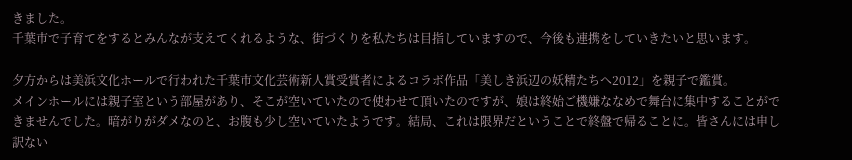きました。
千葉市で子育てをするとみんなが支えてくれるような、街づくりを私たちは目指していますので、今後も連携をしていきたいと思います。

夕方からは美浜文化ホールで行われた千葉市文化芸術新人賞受賞者によるコラボ作品「美しき浜辺の妖精たちへ2012」を親子で鑑賞。
メインホールには親子室という部屋があり、そこが空いていたので使わせて頂いたのですが、娘は終始ご機嫌ななめで舞台に集中することができませんでした。暗がりがダメなのと、お腹も少し空いていたようです。結局、これは限界だということで終盤で帰ることに。皆さんには申し訳ない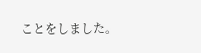ことをしました。